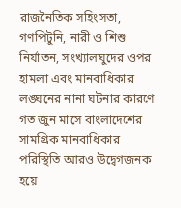রাজনৈতিক সহিংসতা, গণপিটুনি, নারী ও শিশু নির্যাতন, সংখ্যালঘুদের ওপর হামলা এবং মানবাধিকার লঙ্ঘনের নানা ঘটনার কারণে গত জুন মাসে বাংলাদেশের সামগ্রিক মানবাধিকার পরিস্থিতি আরও উদ্বেগজনক হয়ে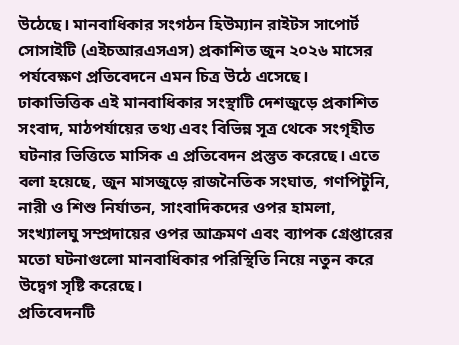উঠেছে। মানবাধিকার সংগঠন হিউম্যান রাইটস সাপোর্ট সোসাইটি (এইচআরএসএস) প্রকাশিত জুন ২০২৬ মাসের পর্যবেক্ষণ প্রতিবেদনে এমন চিত্র উঠে এসেছে।
ঢাকাভিত্তিক এই মানবাধিকার সংস্থাটি দেশজুড়ে প্রকাশিত সংবাদ, মাঠপর্যায়ের তথ্য এবং বিভিন্ন সূত্র থেকে সংগৃহীত ঘটনার ভিত্তিতে মাসিক এ প্রতিবেদন প্রস্তুত করেছে। এতে বলা হয়েছে, জুন মাসজুড়ে রাজনৈতিক সংঘাত, গণপিটুনি, নারী ও শিশু নির্যাতন, সাংবাদিকদের ওপর হামলা, সংখ্যালঘু সম্প্রদায়ের ওপর আক্রমণ এবং ব্যাপক গ্রেপ্তারের মতো ঘটনাগুলো মানবাধিকার পরিস্থিতি নিয়ে নতুন করে উদ্বেগ সৃষ্টি করেছে।
প্রতিবেদনটি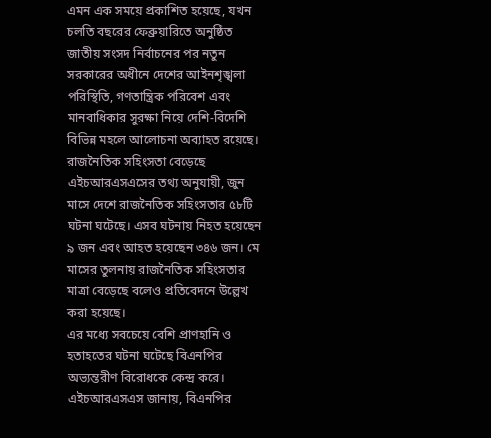এমন এক সময়ে প্রকাশিত হয়েছে, যখন চলতি বছরের ফেব্রুয়ারিতে অনুষ্ঠিত জাতীয় সংসদ নির্বাচনের পর নতুন সরকারের অধীনে দেশের আইনশৃঙ্খলা পরিস্থিতি, গণতান্ত্রিক পরিবেশ এবং মানবাধিকার সুরক্ষা নিয়ে দেশি-বিদেশি বিভিন্ন মহলে আলোচনা অব্যাহত রয়েছে।
রাজনৈতিক সহিংসতা বেড়েছে
এইচআরএসএসের তথ্য অনুযায়ী, জুন মাসে দেশে রাজনৈতিক সহিংসতার ৫৮টি ঘটনা ঘটেছে। এসব ঘটনায় নিহত হয়েছেন ৯ জন এবং আহত হয়েছেন ৩৪৬ জন। মে মাসের তুলনায় রাজনৈতিক সহিংসতার মাত্রা বেড়েছে বলেও প্রতিবেদনে উল্লেখ করা হয়েছে।
এর মধ্যে সবচেয়ে বেশি প্রাণহানি ও হতাহতের ঘটনা ঘটেছে বিএনপির অভ্যন্তরীণ বিরোধকে কেন্দ্র করে। এইচআরএসএস জানায়, বিএনপির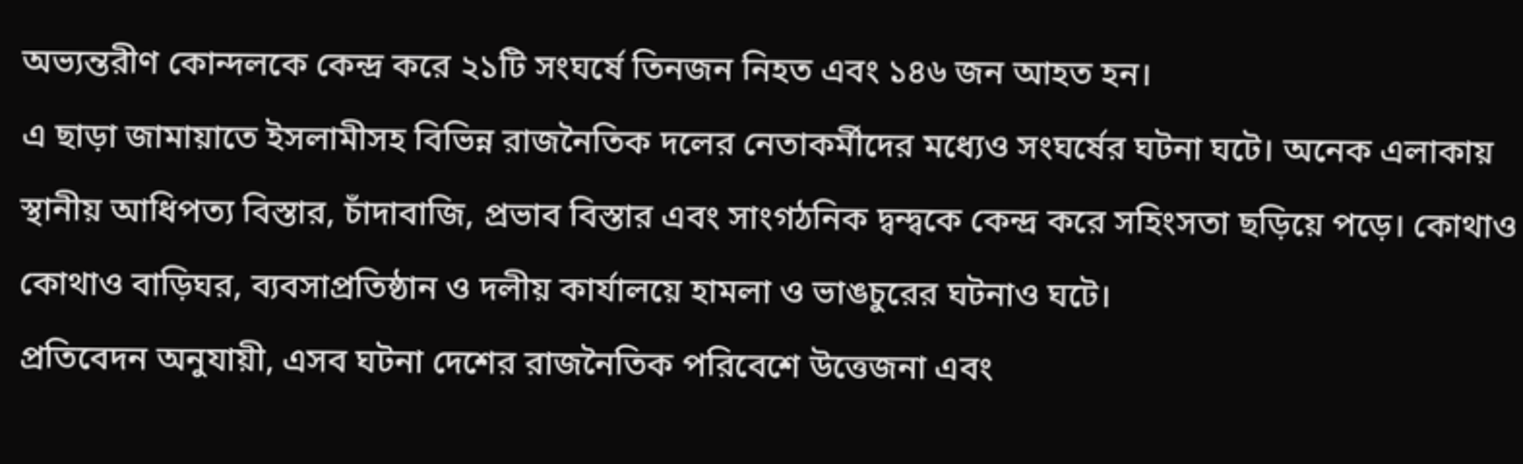অভ্যন্তরীণ কোন্দলকে কেন্দ্র করে ২১টি সংঘর্ষে তিনজন নিহত এবং ১৪৬ জন আহত হন।
এ ছাড়া জামায়াতে ইসলামীসহ বিভিন্ন রাজনৈতিক দলের নেতাকর্মীদের মধ্যেও সংঘর্ষের ঘটনা ঘটে। অনেক এলাকায় স্থানীয় আধিপত্য বিস্তার, চাঁদাবাজি, প্রভাব বিস্তার এবং সাংগঠনিক দ্বন্দ্বকে কেন্দ্র করে সহিংসতা ছড়িয়ে পড়ে। কোথাও কোথাও বাড়িঘর, ব্যবসাপ্রতিষ্ঠান ও দলীয় কার্যালয়ে হামলা ও ভাঙচুরের ঘটনাও ঘটে।
প্রতিবেদন অনুযায়ী, এসব ঘটনা দেশের রাজনৈতিক পরিবেশে উত্তেজনা এবং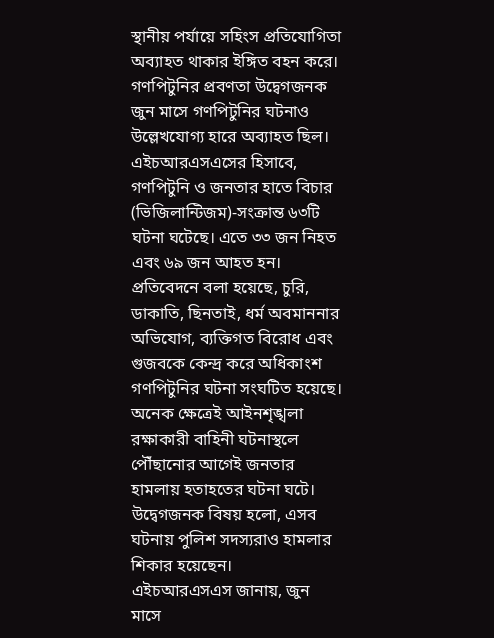স্থানীয় পর্যায়ে সহিংস প্রতিযোগিতা অব্যাহত থাকার ইঙ্গিত বহন করে।
গণপিটুনির প্রবণতা উদ্বেগজনক
জুন মাসে গণপিটুনির ঘটনাও উল্লেখযোগ্য হারে অব্যাহত ছিল।
এইচআরএসএসের হিসাবে, গণপিটুনি ও জনতার হাতে বিচার (ভিজিলান্টিজম)-সংক্রান্ত ৬৩টি ঘটনা ঘটেছে। এতে ৩৩ জন নিহত এবং ৬৯ জন আহত হন।
প্রতিবেদনে বলা হয়েছে, চুরি, ডাকাতি, ছিনতাই, ধর্ম অবমাননার অভিযোগ, ব্যক্তিগত বিরোধ এবং গুজবকে কেন্দ্র করে অধিকাংশ গণপিটুনির ঘটনা সংঘটিত হয়েছে। অনেক ক্ষেত্রেই আইনশৃঙ্খলা রক্ষাকারী বাহিনী ঘটনাস্থলে পৌঁছানোর আগেই জনতার হামলায় হতাহতের ঘটনা ঘটে।
উদ্বেগজনক বিষয় হলো, এসব ঘটনায় পুলিশ সদস্যরাও হামলার শিকার হয়েছেন।
এইচআরএসএস জানায়, জুন মাসে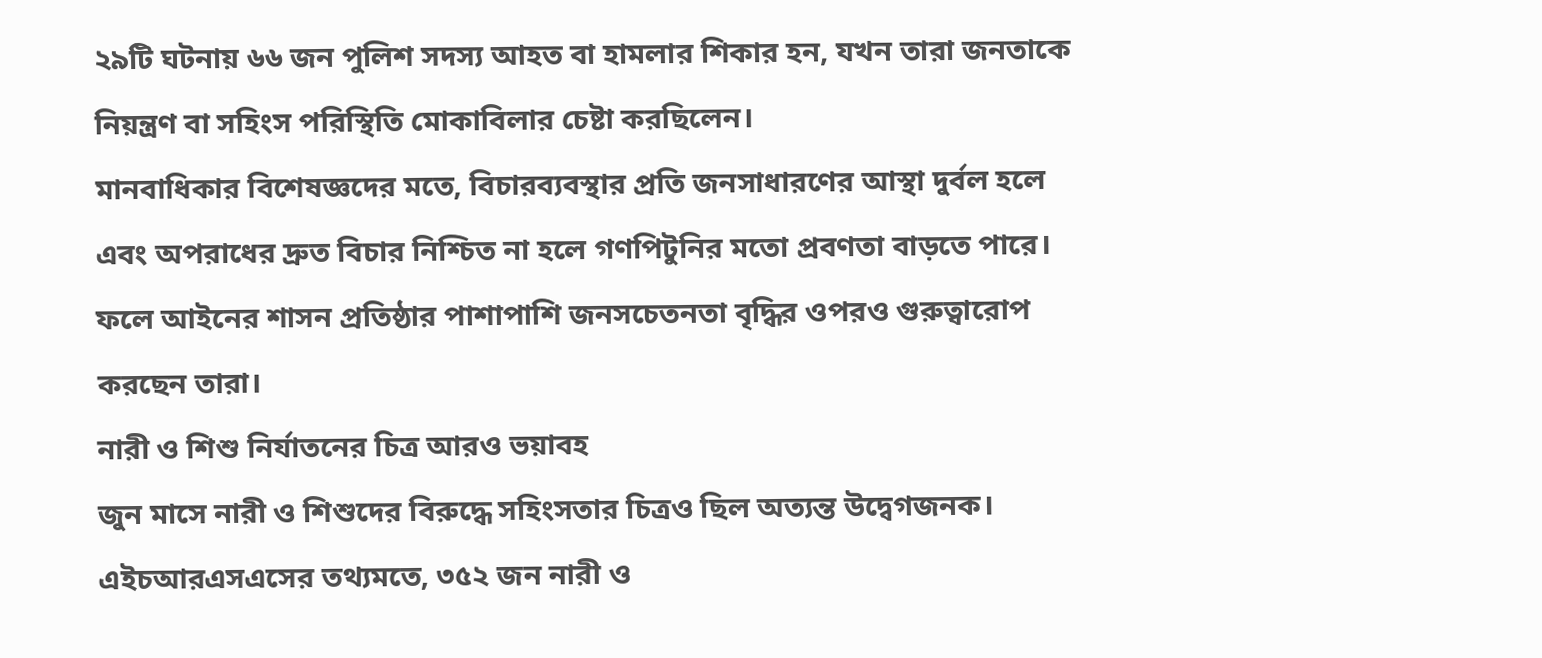২৯টি ঘটনায় ৬৬ জন পুলিশ সদস্য আহত বা হামলার শিকার হন, যখন তারা জনতাকে নিয়ন্ত্রণ বা সহিংস পরিস্থিতি মোকাবিলার চেষ্টা করছিলেন।
মানবাধিকার বিশেষজ্ঞদের মতে, বিচারব্যবস্থার প্রতি জনসাধারণের আস্থা দুর্বল হলে এবং অপরাধের দ্রুত বিচার নিশ্চিত না হলে গণপিটুনির মতো প্রবণতা বাড়তে পারে। ফলে আইনের শাসন প্রতিষ্ঠার পাশাপাশি জনসচেতনতা বৃদ্ধির ওপরও গুরুত্বারোপ করছেন তারা।
নারী ও শিশু নির্যাতনের চিত্র আরও ভয়াবহ
জুন মাসে নারী ও শিশুদের বিরুদ্ধে সহিংসতার চিত্রও ছিল অত্যন্ত উদ্বেগজনক।
এইচআরএসএসের তথ্যমতে, ৩৫২ জন নারী ও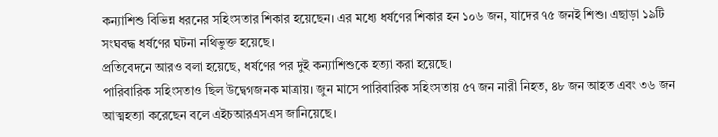কন্যাশিশু বিভিন্ন ধরনের সহিংসতার শিকার হয়েছেন। এর মধ্যে ধর্ষণের শিকার হন ১০৬ জন, যাদের ৭৫ জনই শিশু। এছাড়া ১৯টি সংঘবদ্ধ ধর্ষণের ঘটনা নথিভুক্ত হয়েছে।
প্রতিবেদনে আরও বলা হয়েছে, ধর্ষণের পর দুই কন্যাশিশুকে হত্যা করা হয়েছে।
পারিবারিক সহিংসতাও ছিল উদ্বেগজনক মাত্রায়। জুন মাসে পারিবারিক সহিংসতায় ৫৭ জন নারী নিহত, ৪৮ জন আহত এবং ৩৬ জন আত্মহত্যা করেছেন বলে এইচআরএসএস জানিয়েছে।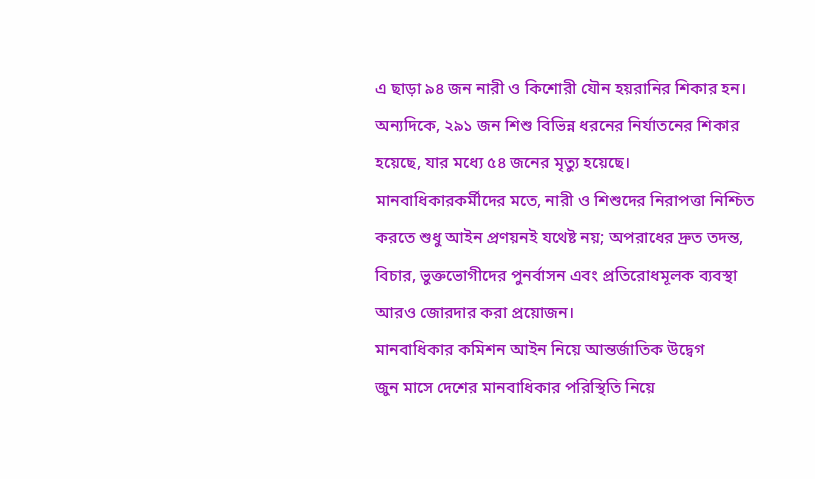এ ছাড়া ৯৪ জন নারী ও কিশোরী যৌন হয়রানির শিকার হন। অন্যদিকে, ২৯১ জন শিশু বিভিন্ন ধরনের নির্যাতনের শিকার হয়েছে, যার মধ্যে ৫৪ জনের মৃত্যু হয়েছে।
মানবাধিকারকর্মীদের মতে, নারী ও শিশুদের নিরাপত্তা নিশ্চিত করতে শুধু আইন প্রণয়নই যথেষ্ট নয়; অপরাধের দ্রুত তদন্ত, বিচার, ভুক্তভোগীদের পুনর্বাসন এবং প্রতিরোধমূলক ব্যবস্থা আরও জোরদার করা প্রয়োজন।
মানবাধিকার কমিশন আইন নিয়ে আন্তর্জাতিক উদ্বেগ
জুন মাসে দেশের মানবাধিকার পরিস্থিতি নিয়ে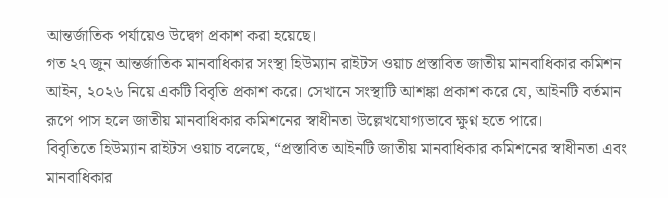আন্তর্জাতিক পর্যায়েও উদ্বেগ প্রকাশ করা হয়েছে।
গত ২৭ জুন আন্তর্জাতিক মানবাধিকার সংস্থা হিউম্যান রাইটস ওয়াচ প্রস্তাবিত জাতীয় মানবাধিকার কমিশন আইন, ২০২৬ নিয়ে একটি বিবৃতি প্রকাশ করে। সেখানে সংস্থাটি আশঙ্কা প্রকাশ করে যে, আইনটি বর্তমান রূপে পাস হলে জাতীয় মানবাধিকার কমিশনের স্বাধীনতা উল্লেখযোগ্যভাবে ক্ষুণ্ন হতে পারে।
বিবৃতিতে হিউম্যান রাইটস ওয়াচ বলেছে, “প্রস্তাবিত আইনটি জাতীয় মানবাধিকার কমিশনের স্বাধীনতা এবং মানবাধিকার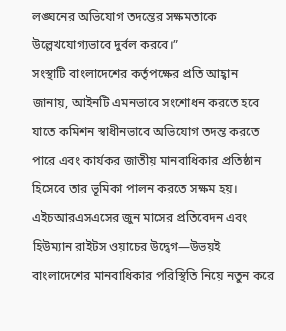লঙ্ঘনের অভিযোগ তদন্তের সক্ষমতাকে উল্লেখযোগ্যভাবে দুর্বল করবে।”
সংস্থাটি বাংলাদেশের কর্তৃপক্ষের প্রতি আহ্বান জানায়, আইনটি এমনভাবে সংশোধন করতে হবে যাতে কমিশন স্বাধীনভাবে অভিযোগ তদন্ত করতে পারে এবং কার্যকর জাতীয় মানবাধিকার প্রতিষ্ঠান হিসেবে তার ভূমিকা পালন করতে সক্ষম হয়।
এইচআরএসএসের জুন মাসের প্রতিবেদন এবং হিউম্যান রাইটস ওয়াচের উদ্বেগ—উভয়ই বাংলাদেশের মানবাধিকার পরিস্থিতি নিয়ে নতুন করে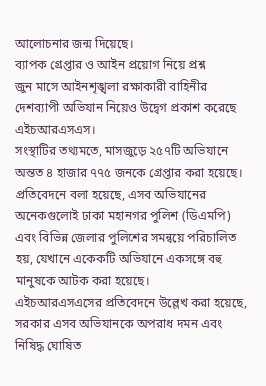আলোচনার জন্ম দিয়েছে।
ব্যাপক গ্রেপ্তার ও আইন প্রয়োগ নিয়ে প্রশ্ন
জুন মাসে আইনশৃঙ্খলা রক্ষাকারী বাহিনীর দেশব্যাপী অভিযান নিয়েও উদ্বেগ প্রকাশ করেছে এইচআরএসএস।
সংস্থাটির তথ্যমতে, মাসজুড়ে ২৫৭টি অভিযানে অন্তত ৪ হাজার ৭৭৫ জনকে গ্রেপ্তার করা হয়েছে। প্রতিবেদনে বলা হয়েছে, এসব অভিযানের অনেকগুলোই ঢাকা মহানগর পুলিশ (ডিএমপি) এবং বিভিন্ন জেলার পুলিশের সমন্বয়ে পরিচালিত হয়, যেখানে একেকটি অভিযানে একসঙ্গে বহু মানুষকে আটক করা হয়েছে।
এইচআরএসএসের প্রতিবেদনে উল্লেখ করা হয়েছে, সরকার এসব অভিযানকে অপরাধ দমন এবং নিষিদ্ধ ঘোষিত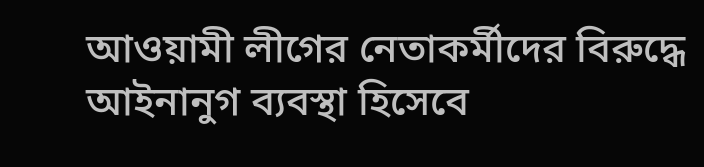আওয়ামী লীগের নেতাকর্মীদের বিরুদ্ধে আইনানুগ ব্যবস্থা হিসেবে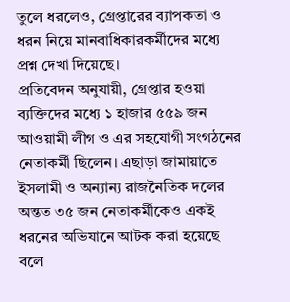তুলে ধরলেও, গ্রেপ্তারের ব্যাপকতা ও ধরন নিয়ে মানবাধিকারকর্মীদের মধ্যে প্রশ্ন দেখা দিয়েছে।
প্রতিবেদন অনুযায়ী, গ্রেপ্তার হওয়া ব্যক্তিদের মধ্যে ১ হাজার ৫৫৯ জন আওয়ামী লীগ ও এর সহযোগী সংগঠনের নেতাকর্মী ছিলেন। এছাড়া জামায়াতে ইসলামী ও অন্যান্য রাজনৈতিক দলের অন্তত ৩৫ জন নেতাকর্মীকেও একই ধরনের অভিযানে আটক করা হয়েছে বলে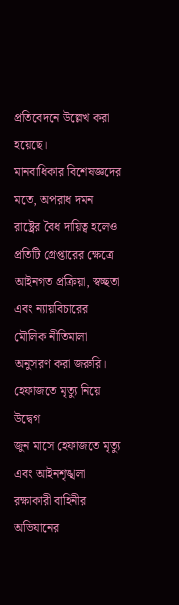প্রতিবেদনে উল্লেখ করা হয়েছে।
মানবাধিকার বিশেষজ্ঞদের মতে, অপরাধ দমন রাষ্ট্রের বৈধ দায়িত্ব হলেও প্রতিটি গ্রেপ্তারের ক্ষেত্রে আইনগত প্রক্রিয়া, স্বচ্ছতা এবং ন্যায়বিচারের মৌলিক নীতিমালা অনুসরণ করা জরুরি।
হেফাজতে মৃত্যু নিয়ে উদ্বেগ
জুন মাসে হেফাজতে মৃত্যু এবং আইনশৃঙ্খলা রক্ষাকারী বাহিনীর অভিযানের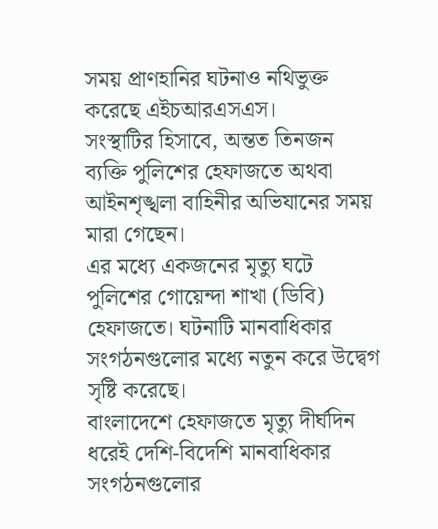সময় প্রাণহানির ঘটনাও নথিভুক্ত করেছে এইচআরএসএস।
সংস্থাটির হিসাবে, অন্তত তিনজন ব্যক্তি পুলিশের হেফাজতে অথবা আইনশৃঙ্খলা বাহিনীর অভিযানের সময় মারা গেছেন।
এর মধ্যে একজনের মৃত্যু ঘটে পুলিশের গোয়েন্দা শাখা (ডিবি) হেফাজতে। ঘটনাটি মানবাধিকার সংগঠনগুলোর মধ্যে নতুন করে উদ্বেগ সৃষ্টি করেছে।
বাংলাদেশে হেফাজতে মৃত্যু দীর্ঘদিন ধরেই দেশি-বিদেশি মানবাধিকার সংগঠনগুলোর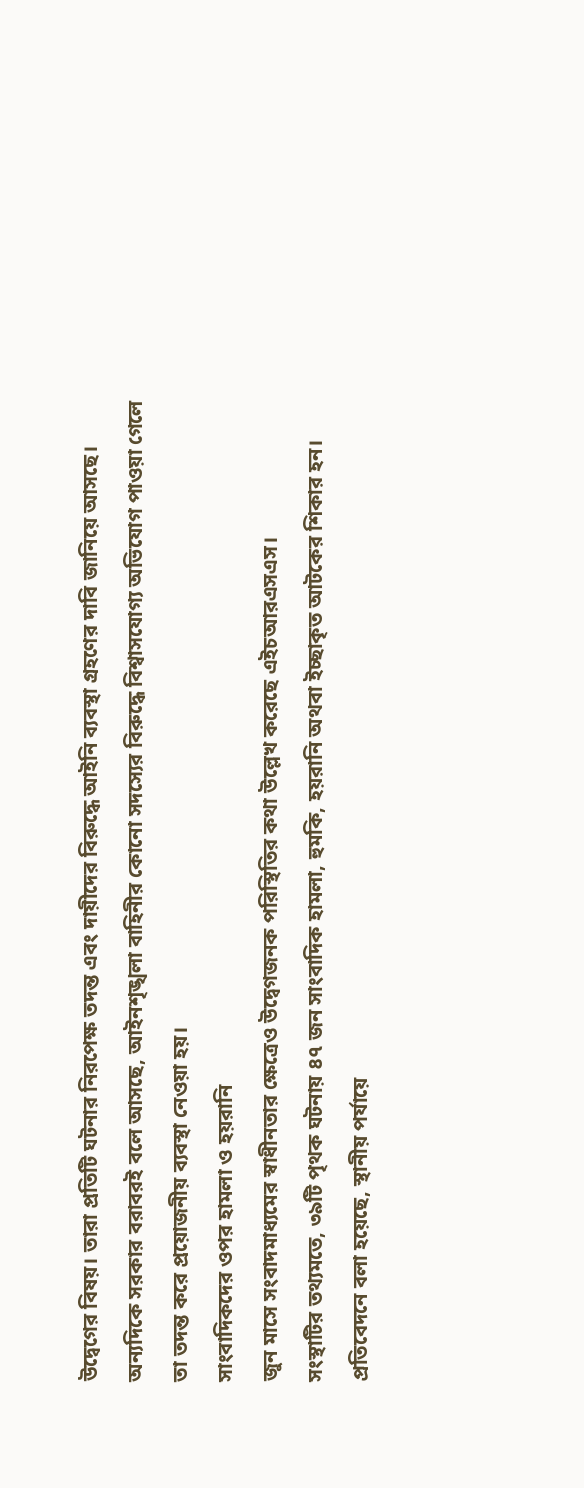উদ্বেগের বিষয়। তারা প্রতিটি ঘটনার নিরপেক্ষ তদন্ত এবং দায়ীদের বিরুদ্ধে আইনি ব্যবস্থা গ্রহণের দাবি জানিয়ে আসছে।
অন্যদিকে সরকার বরাবরই বলে আসছে, আইনশৃঙ্খলা বাহিনীর কোনো সদস্যের বিরুদ্ধে বিশ্বাসযোগ্য অভিযোগ পাওয়া গেলে তা তদন্ত করে প্রয়োজনীয় ব্যবস্থা নেওয়া হয়।
সাংবাদিকদের ওপর হামলা ও হয়রানি
জুন মাসে সংবাদমাধ্যমের স্বাধীনতার ক্ষেত্রেও উদ্বেগজনক পরিস্থিতির কথা উল্লেখ করেছে এইচআরএসএস।
সংস্থাটির তথ্যমতে, ৩৯টি পৃথক ঘটনায় ৪৭ জন সাংবাদিক হামলা, হুমকি, হয়রানি অথবা ইচ্ছাকৃত আটকের শিকার হন।
প্রতিবেদনে বলা হয়েছে, স্থানীয় পর্যায়ে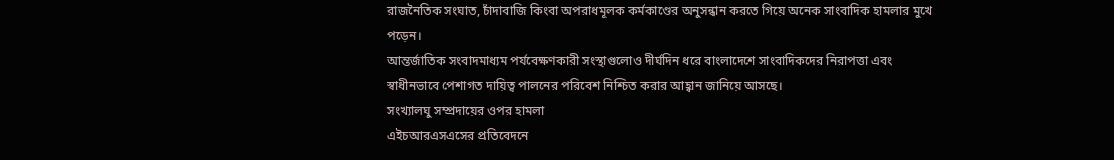রাজনৈতিক সংঘাত, চাঁদাবাজি কিংবা অপরাধমূলক কর্মকাণ্ডের অনুসন্ধান করতে গিয়ে অনেক সাংবাদিক হামলার মুখে পড়েন।
আন্তর্জাতিক সংবাদমাধ্যম পর্যবেক্ষণকারী সংস্থাগুলোও দীর্ঘদিন ধরে বাংলাদেশে সাংবাদিকদের নিরাপত্তা এবং স্বাধীনভাবে পেশাগত দায়িত্ব পালনের পরিবেশ নিশ্চিত করার আহ্বান জানিয়ে আসছে।
সংখ্যালঘু সম্প্রদায়ের ওপর হামলা
এইচআরএসএসের প্রতিবেদনে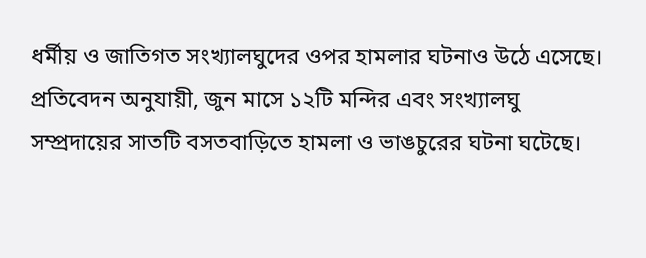ধর্মীয় ও জাতিগত সংখ্যালঘুদের ওপর হামলার ঘটনাও উঠে এসেছে।
প্রতিবেদন অনুযায়ী, জুন মাসে ১২টি মন্দির এবং সংখ্যালঘু সম্প্রদায়ের সাতটি বসতবাড়িতে হামলা ও ভাঙচুরের ঘটনা ঘটেছে।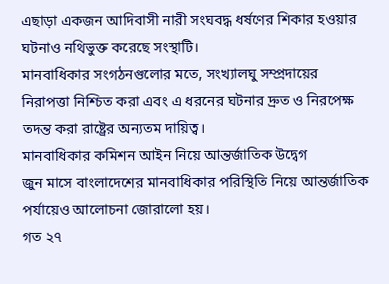এছাড়া একজন আদিবাসী নারী সংঘবদ্ধ ধর্ষণের শিকার হওয়ার ঘটনাও নথিভুক্ত করেছে সংস্থাটি।
মানবাধিকার সংগঠনগুলোর মতে, সংখ্যালঘু সম্প্রদায়ের নিরাপত্তা নিশ্চিত করা এবং এ ধরনের ঘটনার দ্রুত ও নিরপেক্ষ তদন্ত করা রাষ্ট্রের অন্যতম দায়িত্ব।
মানবাধিকার কমিশন আইন নিয়ে আন্তর্জাতিক উদ্বেগ
জুন মাসে বাংলাদেশের মানবাধিকার পরিস্থিতি নিয়ে আন্তর্জাতিক পর্যায়েও আলোচনা জোরালো হয়।
গত ২৭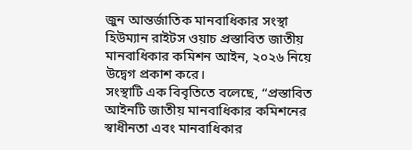জুন আন্তর্জাতিক মানবাধিকার সংস্থা হিউম্যান রাইটস ওয়াচ প্রস্তাবিত জাতীয় মানবাধিকার কমিশন আইন, ২০২৬ নিয়ে উদ্বেগ প্রকাশ করে।
সংস্থাটি এক বিবৃতিতে বলেছে, “প্রস্তাবিত আইনটি জাতীয় মানবাধিকার কমিশনের স্বাধীনতা এবং মানবাধিকার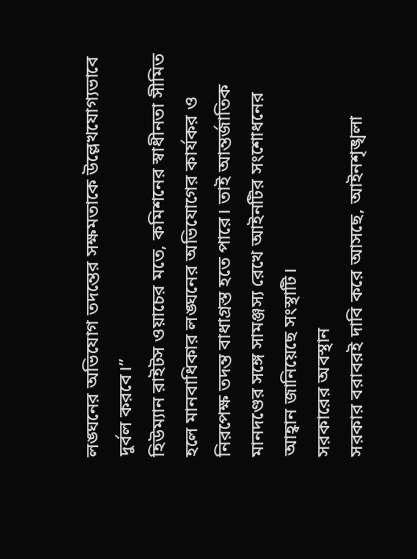লঙ্ঘনের অভিযোগ তদন্তের সক্ষমতাকে উল্লেখযোগ্যভাবে দুর্বল করবে।”
হিউম্যান রাইটস ওয়াচের মতে, কমিশনের স্বাধীনতা সীমিত হলে মানবাধিকার লঙ্ঘনের অভিযোগের কার্যকর ও নিরপেক্ষ তদন্ত বাধাগ্রস্ত হতে পারে। তাই আন্তর্জাতিক মানদণ্ডের সঙ্গে সামঞ্জস্য রেখে আইনটির সংশোধনের আহ্বান জানিয়েছে সংস্থাটি।
সরকারের অবস্থান
সরকার বরাবরই দাবি করে আসছে, আইনশৃঙ্খলা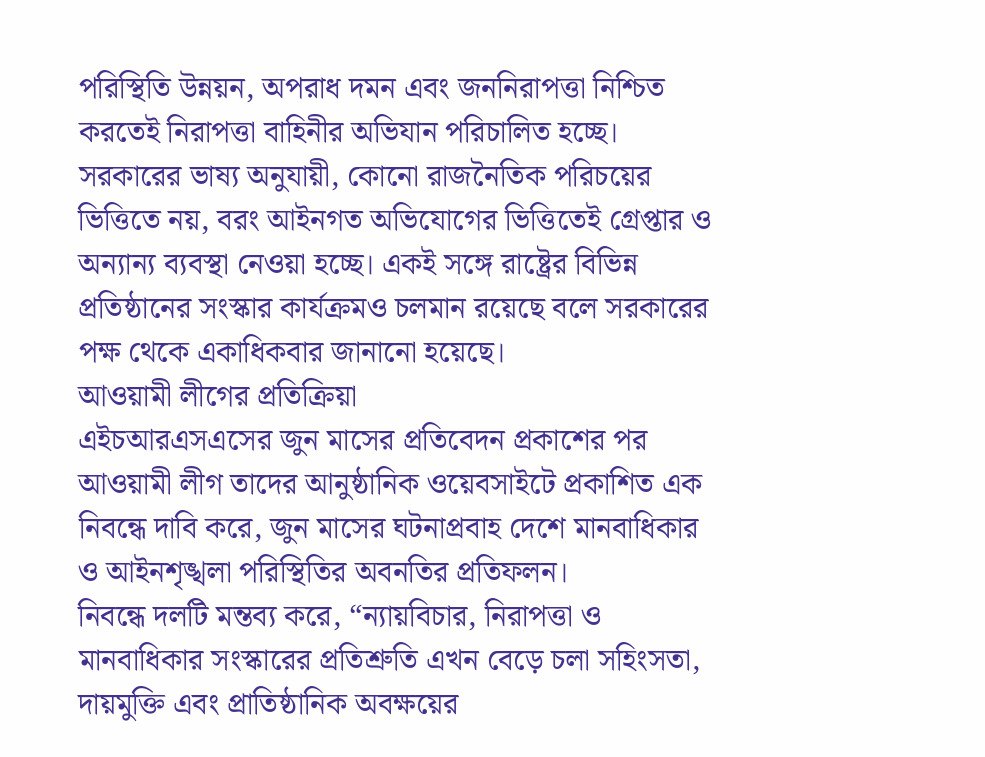পরিস্থিতি উন্নয়ন, অপরাধ দমন এবং জননিরাপত্তা নিশ্চিত করতেই নিরাপত্তা বাহিনীর অভিযান পরিচালিত হচ্ছে।
সরকারের ভাষ্য অনুযায়ী, কোনো রাজনৈতিক পরিচয়ের ভিত্তিতে নয়, বরং আইনগত অভিযোগের ভিত্তিতেই গ্রেপ্তার ও অন্যান্য ব্যবস্থা নেওয়া হচ্ছে। একই সঙ্গে রাষ্ট্রের বিভিন্ন প্রতিষ্ঠানের সংস্কার কার্যক্রমও চলমান রয়েছে বলে সরকারের পক্ষ থেকে একাধিকবার জানানো হয়েছে।
আওয়ামী লীগের প্রতিক্রিয়া
এইচআরএসএসের জুন মাসের প্রতিবেদন প্রকাশের পর আওয়ামী লীগ তাদের আনুষ্ঠানিক ওয়েবসাইটে প্রকাশিত এক নিবন্ধে দাবি করে, জুন মাসের ঘটনাপ্রবাহ দেশে মানবাধিকার ও আইনশৃঙ্খলা পরিস্থিতির অবনতির প্রতিফলন।
নিবন্ধে দলটি মন্তব্য করে, “ন্যায়বিচার, নিরাপত্তা ও মানবাধিকার সংস্কারের প্রতিশ্রুতি এখন বেড়ে চলা সহিংসতা, দায়মুক্তি এবং প্রাতিষ্ঠানিক অবক্ষয়ের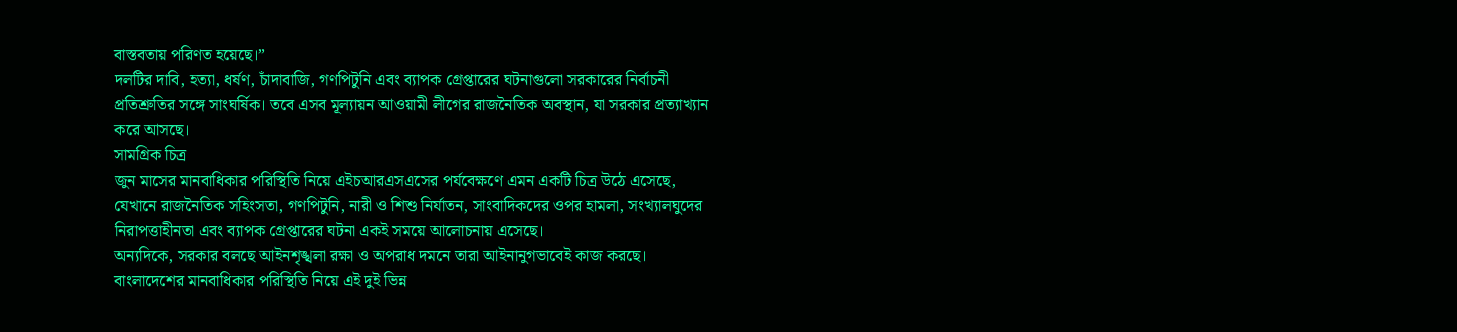বাস্তবতায় পরিণত হয়েছে।”
দলটির দাবি, হত্যা, ধর্ষণ, চাঁদাবাজি, গণপিটুনি এবং ব্যাপক গ্রেপ্তারের ঘটনাগুলো সরকারের নির্বাচনী প্রতিশ্রুতির সঙ্গে সাংঘর্ষিক। তবে এসব মূল্যায়ন আওয়ামী লীগের রাজনৈতিক অবস্থান, যা সরকার প্রত্যাখ্যান করে আসছে।
সামগ্রিক চিত্র
জুন মাসের মানবাধিকার পরিস্থিতি নিয়ে এইচআরএসএসের পর্যবেক্ষণে এমন একটি চিত্র উঠে এসেছে, যেখানে রাজনৈতিক সহিংসতা, গণপিটুনি, নারী ও শিশু নির্যাতন, সাংবাদিকদের ওপর হামলা, সংখ্যালঘুদের নিরাপত্তাহীনতা এবং ব্যাপক গ্রেপ্তারের ঘটনা একই সময়ে আলোচনায় এসেছে।
অন্যদিকে, সরকার বলছে আইনশৃঙ্খলা রক্ষা ও অপরাধ দমনে তারা আইনানুগভাবেই কাজ করছে।
বাংলাদেশের মানবাধিকার পরিস্থিতি নিয়ে এই দুই ভিন্ন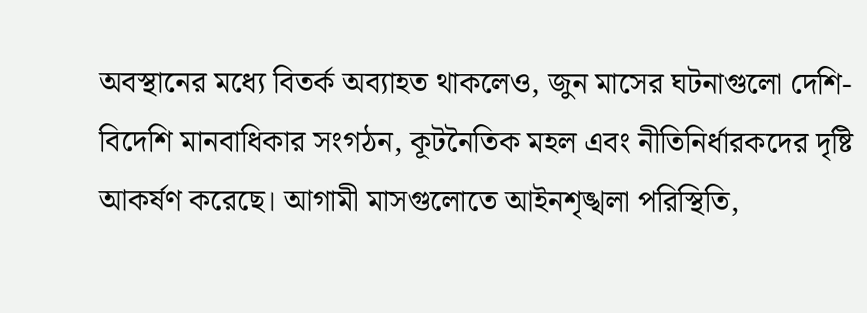অবস্থানের মধ্যে বিতর্ক অব্যাহত থাকলেও, জুন মাসের ঘটনাগুলো দেশি-বিদেশি মানবাধিকার সংগঠন, কূটনৈতিক মহল এবং নীতিনির্ধারকদের দৃষ্টি আকর্ষণ করেছে। আগামী মাসগুলোতে আইনশৃঙ্খলা পরিস্থিতি,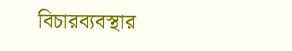বিচারব্যবস্থার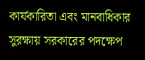কার্যকারিতা এবং মানবাধিকার সুরক্ষায় সরকারের পদক্ষেপ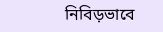নিবিড়ভাবে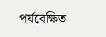পর্যবেক্ষিত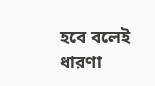হবে বলেই ধারণা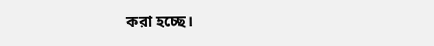করা হচ্ছে।